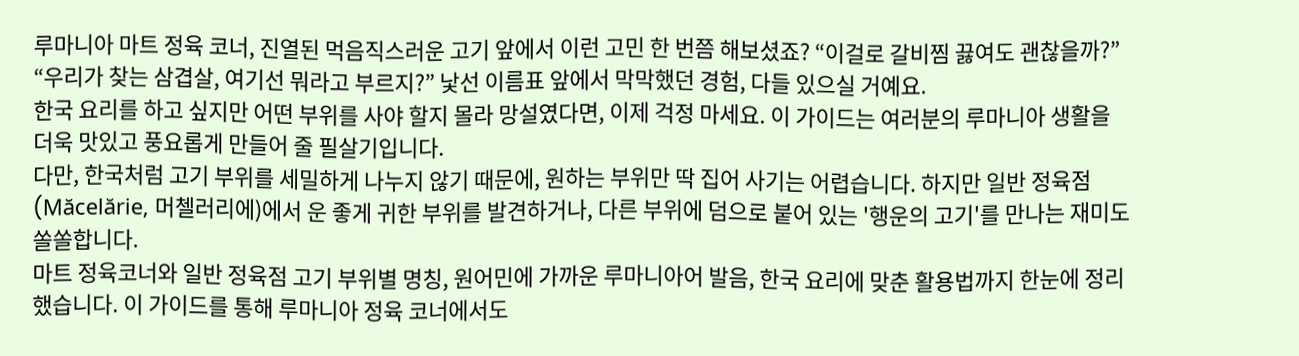루마니아 마트 정육 코너, 진열된 먹음직스러운 고기 앞에서 이런 고민 한 번쯤 해보셨죠? “이걸로 갈비찜 끓여도 괜찮을까?”
“우리가 찾는 삼겹살, 여기선 뭐라고 부르지?” 낯선 이름표 앞에서 막막했던 경험, 다들 있으실 거예요.
한국 요리를 하고 싶지만 어떤 부위를 사야 할지 몰라 망설였다면, 이제 걱정 마세요. 이 가이드는 여러분의 루마니아 생활을 더욱 맛있고 풍요롭게 만들어 줄 필살기입니다.
다만, 한국처럼 고기 부위를 세밀하게 나누지 않기 때문에, 원하는 부위만 딱 집어 사기는 어렵습니다. 하지만 일반 정육점(Măcelărie, 머첼러리에)에서 운 좋게 귀한 부위를 발견하거나, 다른 부위에 덤으로 붙어 있는 '행운의 고기'를 만나는 재미도 쏠쏠합니다.
마트 정육코너와 일반 정육점 고기 부위별 명칭, 원어민에 가까운 루마니아어 발음, 한국 요리에 맞춘 활용법까지 한눈에 정리했습니다. 이 가이드를 통해 루마니아 정육 코너에서도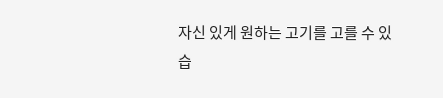자신 있게 원하는 고기를 고를 수 있습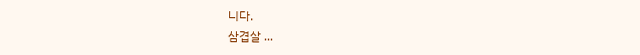니다.
삼겹살 ...